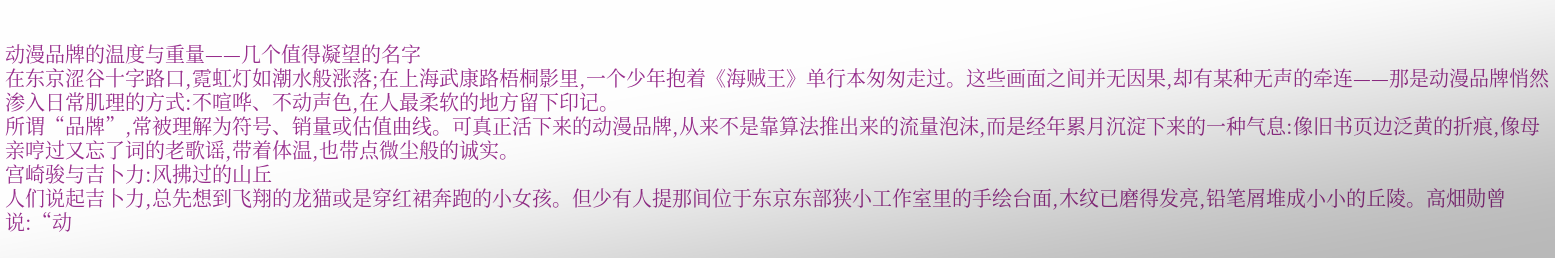动漫品牌的温度与重量——几个值得凝望的名字
在东京涩谷十字路口,霓虹灯如潮水般涨落;在上海武康路梧桐影里,一个少年抱着《海贼王》单行本匆匆走过。这些画面之间并无因果,却有某种无声的牵连——那是动漫品牌悄然渗入日常肌理的方式:不喧哗、不动声色,在人最柔软的地方留下印记。
所谓“品牌”,常被理解为符号、销量或估值曲线。可真正活下来的动漫品牌,从来不是靠算法推出来的流量泡沫,而是经年累月沉淀下来的一种气息:像旧书页边泛黄的折痕,像母亲哼过又忘了词的老歌谣,带着体温,也带点微尘般的诚实。
宫崎骏与吉卜力:风拂过的山丘
人们说起吉卜力,总先想到飞翔的龙猫或是穿红裙奔跑的小女孩。但少有人提那间位于东京东部狭小工作室里的手绘台面,木纹已磨得发亮,铅笔屑堆成小小的丘陵。高畑勋曾说:“动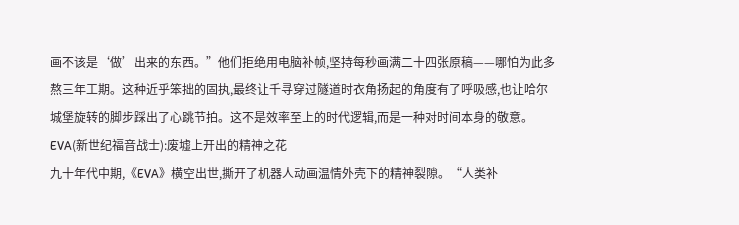画不该是‘做’出来的东西。”他们拒绝用电脑补帧,坚持每秒画满二十四张原稿——哪怕为此多熬三年工期。这种近乎笨拙的固执,最终让千寻穿过隧道时衣角扬起的角度有了呼吸感,也让哈尔城堡旋转的脚步踩出了心跳节拍。这不是效率至上的时代逻辑,而是一种对时间本身的敬意。
EVA(新世纪福音战士):废墟上开出的精神之花
九十年代中期,《EVA》横空出世,撕开了机器人动画温情外壳下的精神裂隙。“人类补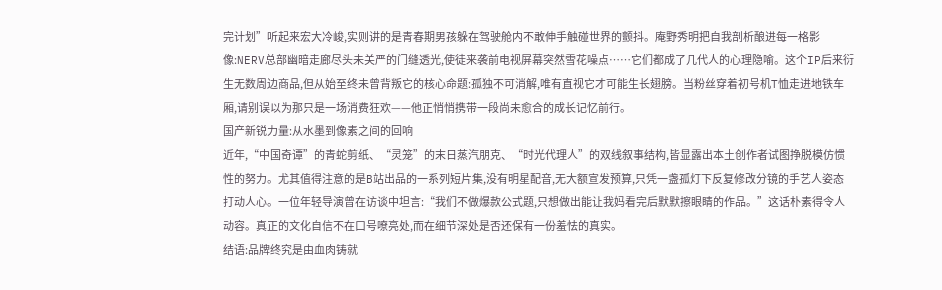完计划”听起来宏大冷峻,实则讲的是青春期男孩躲在驾驶舱内不敢伸手触碰世界的颤抖。庵野秀明把自我剖析酿进每一格影像:NERV总部幽暗走廊尽头未关严的门缝透光,使徒来袭前电视屏幕突然雪花噪点……它们都成了几代人的心理隐喻。这个IP后来衍生无数周边商品,但从始至终未曾背叛它的核心命题:孤独不可消解,唯有直视它才可能生长翅膀。当粉丝穿着初号机T恤走进地铁车厢,请别误以为那只是一场消费狂欢——他正悄悄携带一段尚未愈合的成长记忆前行。
国产新锐力量:从水墨到像素之间的回响
近年,“中国奇谭”的青蛇剪纸、“灵笼”的末日蒸汽朋克、“时光代理人”的双线叙事结构,皆显露出本土创作者试图挣脱模仿惯性的努力。尤其值得注意的是B站出品的一系列短片集,没有明星配音,无大额宣发预算,只凭一盏孤灯下反复修改分镜的手艺人姿态打动人心。一位年轻导演曾在访谈中坦言:“我们不做爆款公式题,只想做出能让我妈看完后默默擦眼睛的作品。”这话朴素得令人动容。真正的文化自信不在口号嘹亮处,而在细节深处是否还保有一份羞怯的真实。
结语:品牌终究是由血肉铸就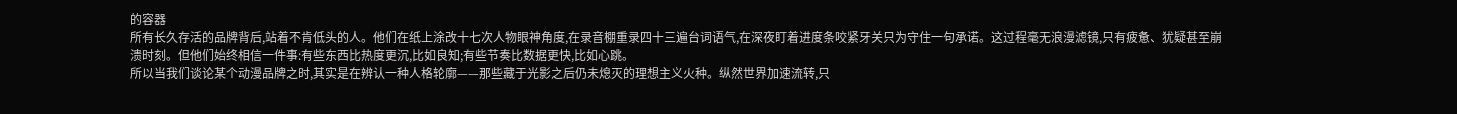的容器
所有长久存活的品牌背后,站着不肯低头的人。他们在纸上涂改十七次人物眼神角度,在录音棚重录四十三遍台词语气,在深夜盯着进度条咬紧牙关只为守住一句承诺。这过程毫无浪漫滤镜,只有疲惫、犹疑甚至崩溃时刻。但他们始终相信一件事:有些东西比热度更沉,比如良知;有些节奏比数据更快,比如心跳。
所以当我们谈论某个动漫品牌之时,其实是在辨认一种人格轮廓——那些藏于光影之后仍未熄灭的理想主义火种。纵然世界加速流转,只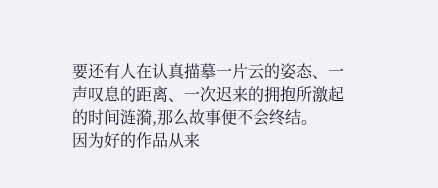要还有人在认真描摹一片云的姿态、一声叹息的距离、一次迟来的拥抱所激起的时间涟漪,那么故事便不会终结。
因为好的作品从来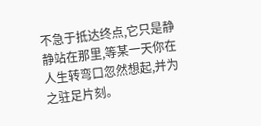不急于抵达终点,它只是静静站在那里,等某一天你在人生转弯口忽然想起,并为之驻足片刻。